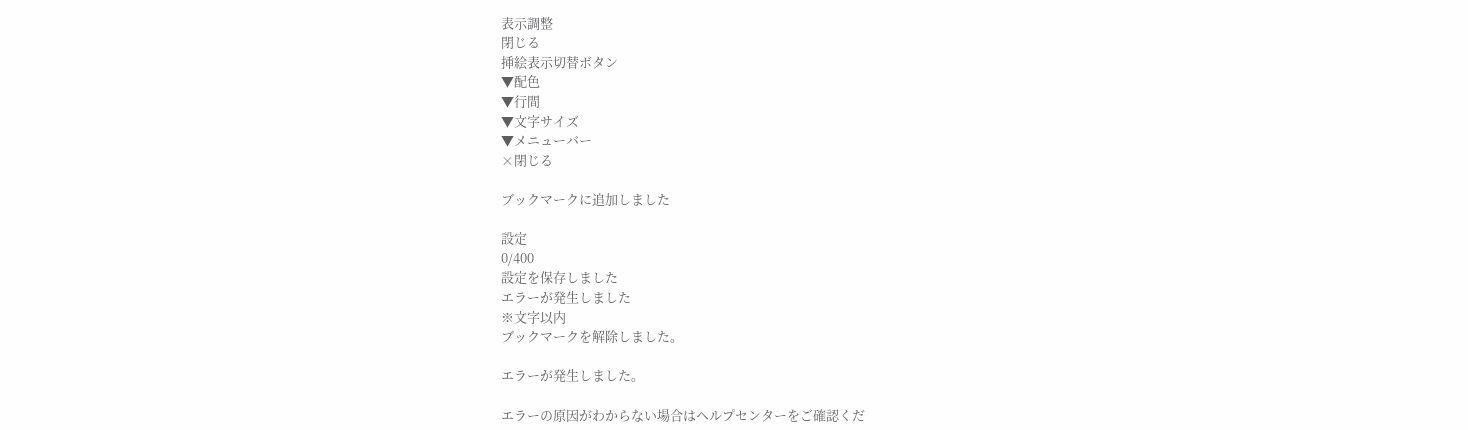表示調整
閉じる
挿絵表示切替ボタン
▼配色
▼行間
▼文字サイズ
▼メニューバー
×閉じる

ブックマークに追加しました

設定
0/400
設定を保存しました
エラーが発生しました
※文字以内
ブックマークを解除しました。

エラーが発生しました。

エラーの原因がわからない場合はヘルプセンターをご確認くだ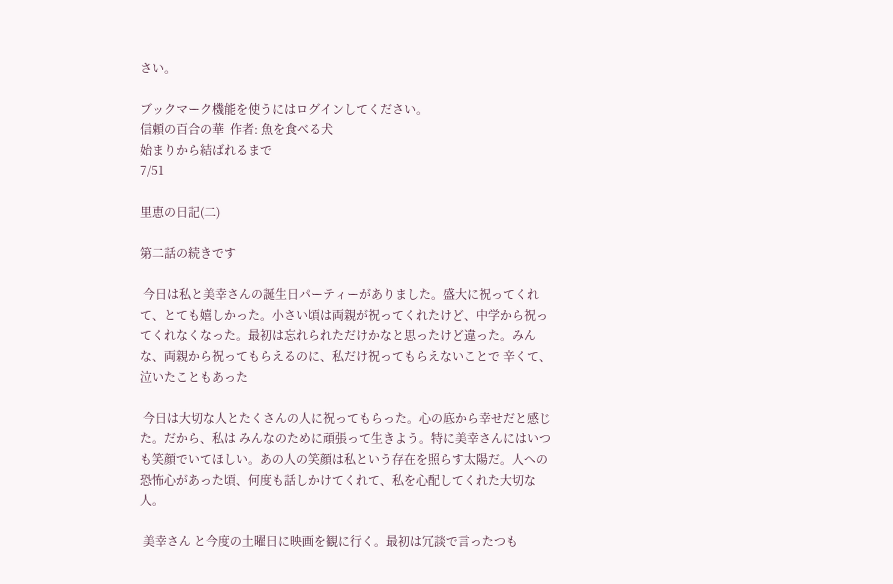さい。

ブックマーク機能を使うにはログインしてください。
信頼の百合の華  作者: 魚を食べる犬
始まりから結ばれるまで
7/51

里恵の日記(二)

第二話の続きです

 今日は私と美幸さんの誕生日パーティーがありました。盛大に祝ってくれて、とても嬉しかった。小さい頃は両親が祝ってくれたけど、中学から祝ってくれなくなった。最初は忘れられただけかなと思ったけど違った。みんな、両親から祝ってもらえるのに、私だけ祝ってもらえないことで 辛くて、泣いたこともあった

 今日は大切な人とたくさんの人に祝ってもらった。心の底から幸せだと感じた。だから、私は みんなのために頑張って生きよう。特に美幸さんにはいつも笑顔でいてほしい。あの人の笑顔は私という存在を照らす太陽だ。人への恐怖心があった頃、何度も話しかけてくれて、私を心配してくれた大切な人。

 美幸さん と今度の土曜日に映画を観に行く。最初は冗談で言ったつも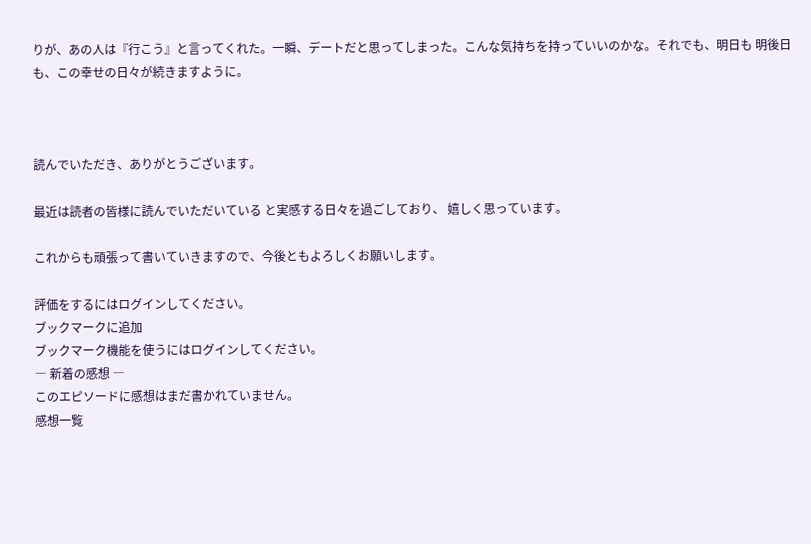りが、あの人は『行こう』と言ってくれた。一瞬、デートだと思ってしまった。こんな気持ちを持っていいのかな。それでも、明日も 明後日も、この幸せの日々が続きますように。



読んでいただき、ありがとうございます。

最近は読者の皆様に読んでいただいている と実感する日々を過ごしており、 嬉しく思っています。

これからも頑張って書いていきますので、今後ともよろしくお願いします。

評価をするにはログインしてください。
ブックマークに追加
ブックマーク機能を使うにはログインしてください。
― 新着の感想 ―
このエピソードに感想はまだ書かれていません。
感想一覧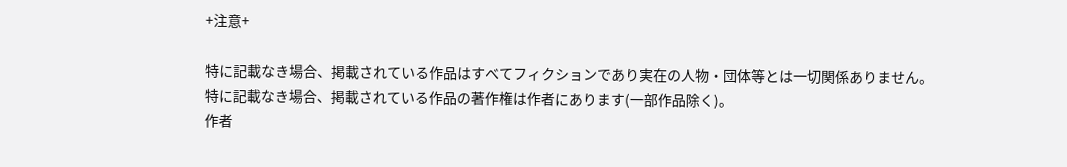+注意+

特に記載なき場合、掲載されている作品はすべてフィクションであり実在の人物・団体等とは一切関係ありません。
特に記載なき場合、掲載されている作品の著作権は作者にあります(一部作品除く)。
作者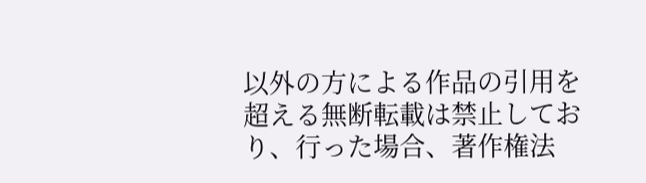以外の方による作品の引用を超える無断転載は禁止しており、行った場合、著作権法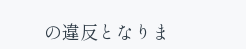の違反となりま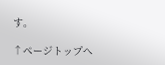す。

↑ページトップへ